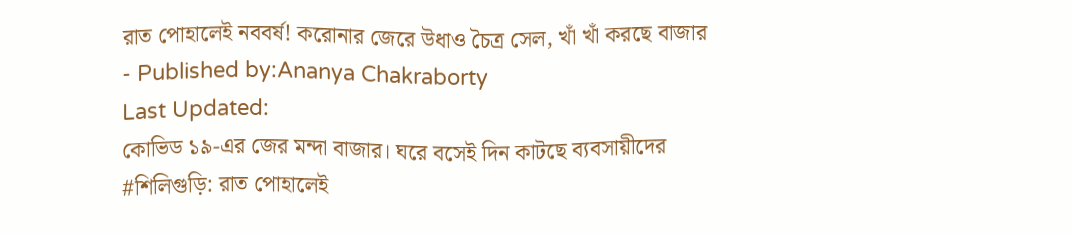রাত পোহালেই নববর্ষ! করোনার জেরে উধাও চৈত্র সেল, খাঁ খাঁ করছে বাজার
- Published by:Ananya Chakraborty
Last Updated:
কোভিড ১৯-এর জের মন্দা বাজার। ঘরে বসেই দিন কাটছে ব্যবসায়ীদের
#শিলিগুড়ি: রাত পোহালেই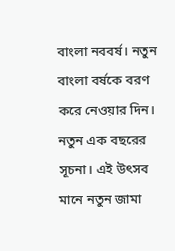বাংলা নববর্ষ। নতুন বাংলা বর্ষকে বরণ করে নেওয়ার দিন। নতুন এক বছরের সূচনা। এই উৎসব মানে নতুন জামা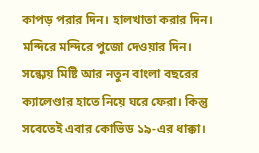কাপড় পরার দিন। হালখাতা করার দিন। মন্দিরে মন্দিরে পুজো দেওয়ার দিন। সন্ধ্যেয় মিষ্টি আর নতুন বাংলা বছরের ক্যালেণ্ডার হাতে নিয়ে ঘরে ফেরা। কিন্তু সবেতেই এবার কোভিড ১৯-এর ধাক্কা।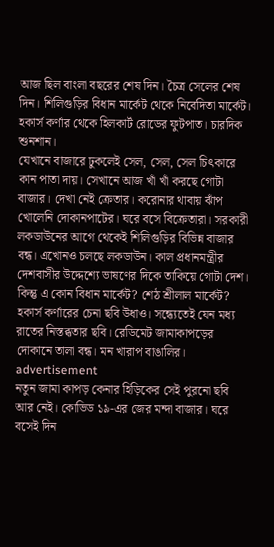আজ ছিল বাংলা বছরের শেষ দিন। চৈত্র সেলের শেষ দিন। শিলিগুড়ির বিধান মার্কেট থেকে নিবেদিতা মার্কেট। হকার্স কর্ণার থেকে হিলকার্ট রোডের ফুটপাত। চারদিক শুনশান।
যেখানে বাজারে ঢুকলেই সেল, সেল, সেল চিৎকারে কান পাতা দায়। সেখানে আজ খাঁ খাঁ করছে গোটা বাজার। দেখা নেই ক্রেতার। করোনার থাবায় ঝাঁপ খোলেনি দোকানপাটের। ঘরে বসে বিক্রেতারা। সরকারী লকডাউনের আগে থেকেই শিলিগুড়ির বিভিন্ন বাজার বন্ধ। এখোনও চলছে লকডাউন। কাল প্রধানমন্ত্রীর দেশবাসীর উদ্দেশ্যে ভাষণের দিকে তাকিয়ে গোটা দেশ। কিন্তু এ কোন বিধান মার্কেট? শেঠ শ্রীলাল মার্কেট? হকার্স কর্ণারের চেনা ছবি উধাও। সন্ধ্যেতেই যেন মধ্য রাতের নিস্তব্ধতার ছবি। রেডিমেট জামাকাপড়ের দোকানে তালা বন্ধ। মন খারাপ বাঙালির।
advertisement
নতুন জামা কাপড় কেনার হিড়িকের সেই পুরনো ছবি আর নেই। কোভিড ১৯-এর জের মন্দা বাজার। ঘরে বসেই দিন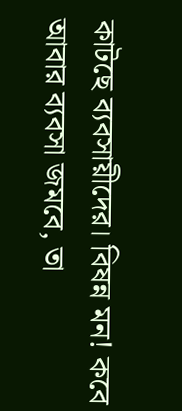কাটছে ব্যবসায়ীদের। বিষন্ন মন! কবে আবার ব্যবসা জমবে, তা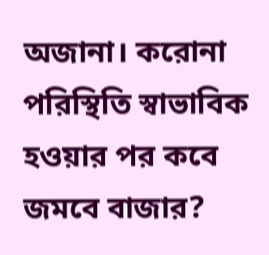অজানা। করোনা পরিস্থিতি স্বাভাবিক হওয়ার পর কবে জমবে বাজার?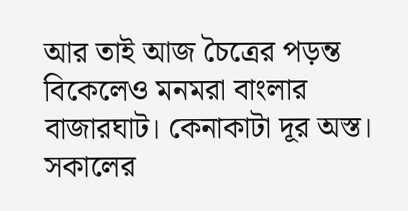আর তাই আজ চৈত্রের পড়ন্ত বিকেলেও মনমরা বাংলার বাজারঘাট। কেনাকাটা দূর অস্ত। সকালের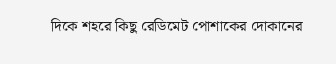দিকে শহরে কিছু রেডিমেট পোশাকের দোকানের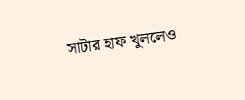সাটার হাফ খুললেও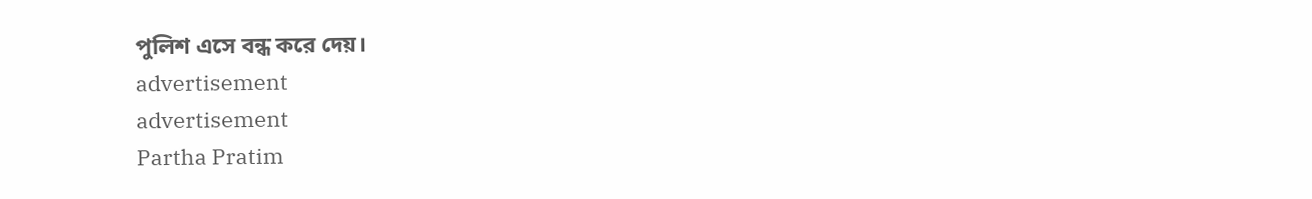পুলিশ এসে বন্ধ করে দেয়।
advertisement
advertisement
Partha Pratim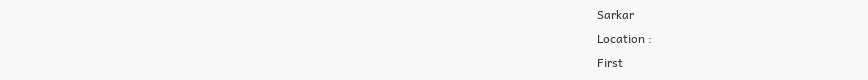Sarkar
Location :
First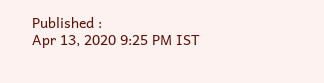Published :
Apr 13, 2020 9:25 PM IST